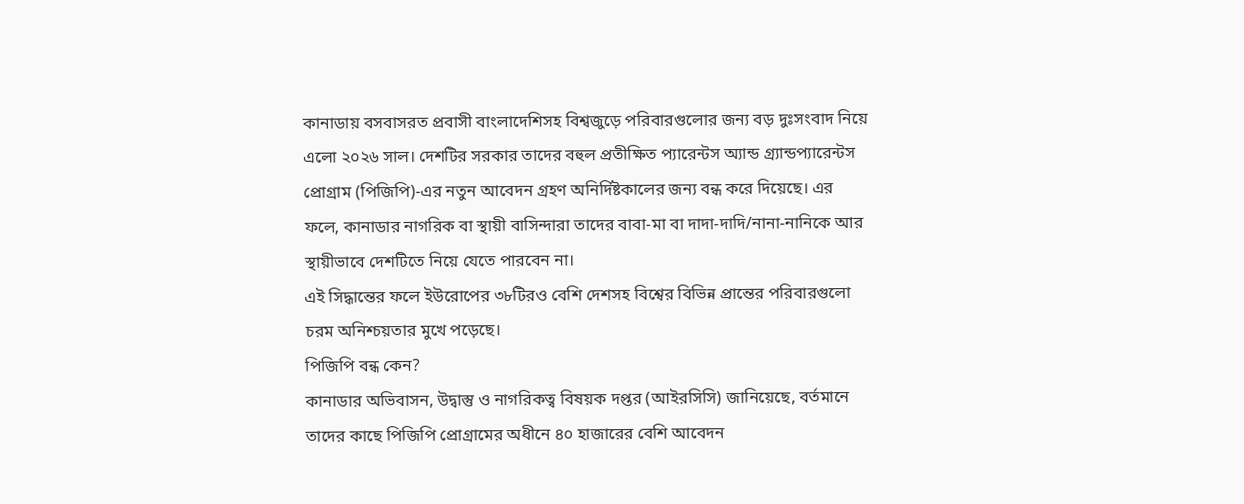কানাডায় বসবাসরত প্রবাসী বাংলাদেশিসহ বিশ্বজুড়ে পরিবারগুলোর জন্য বড় দুঃসংবাদ নিয়ে এলো ২০২৬ সাল। দেশটির সরকার তাদের বহুল প্রতীক্ষিত প্যারেন্টস অ্যান্ড গ্র্যান্ডপ্যারেন্টস প্রোগ্রাম (পিজিপি)-এর নতুন আবেদন গ্রহণ অনির্দিষ্টকালের জন্য বন্ধ করে দিয়েছে। এর ফলে, কানাডার নাগরিক বা স্থায়ী বাসিন্দারা তাদের বাবা-মা বা দাদা-দাদি/নানা-নানিকে আর স্থায়ীভাবে দেশটিতে নিয়ে যেতে পারবেন না।
এই সিদ্ধান্তের ফলে ইউরোপের ৩৮টিরও বেশি দেশসহ বিশ্বের বিভিন্ন প্রান্তের পরিবারগুলো চরম অনিশ্চয়তার মুখে পড়েছে।
পিজিপি বন্ধ কেন?
কানাডার অভিবাসন, উদ্বাস্তু ও নাগরিকত্ব বিষয়ক দপ্তর (আইরসিসি) জানিয়েছে, বর্তমানে তাদের কাছে পিজিপি প্রোগ্রামের অধীনে ৪০ হাজারের বেশি আবেদন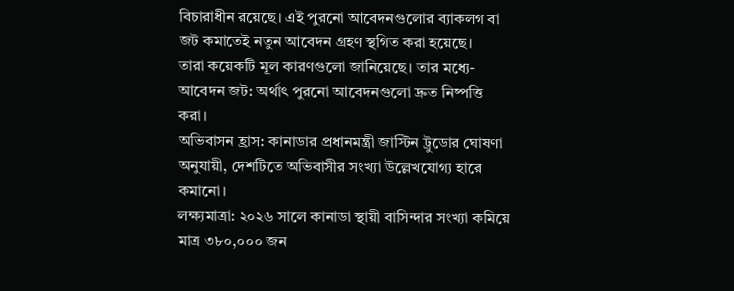বিচারাধীন রয়েছে। এই পুরনো আবেদনগুলোর ব্যাকলগ বা জট কমাতেই নতুন আবেদন গ্রহণ স্থগিত করা হয়েছে।
তারা কয়েকটি মূল কারণগুলো জানিয়েছে। তার মধ্যে-
আবেদন জট: অর্থাৎ পুরনো আবেদনগুলো দ্রুত নিষ্পত্তি করা।
অভিবাসন হ্রাস: কানাডার প্রধানমন্ত্রী জাস্টিন ট্রুডোর ঘোষণা অনুযায়ী, দেশটিতে অভিবাসীর সংখ্যা উল্লেখযোগ্য হারে কমানো।
লক্ষ্যমাত্রা: ২০২৬ সালে কানাডা স্থায়ী বাসিন্দার সংখ্যা কমিয়ে মাত্র ৩৮০,০০০ জন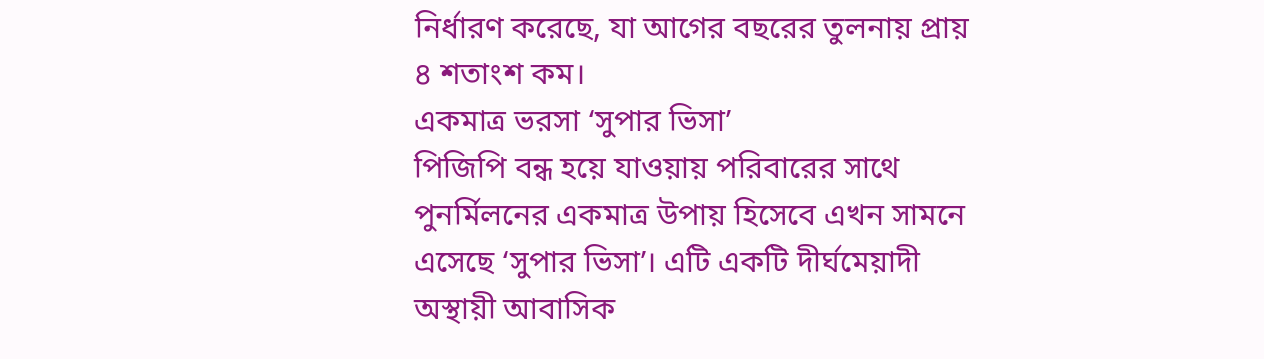নির্ধারণ করেছে, যা আগের বছরের তুলনায় প্রায় ৪ শতাংশ কম।
একমাত্র ভরসা ‘সুপার ভিসা’
পিজিপি বন্ধ হয়ে যাওয়ায় পরিবারের সাথে পুনর্মিলনের একমাত্র উপায় হিসেবে এখন সামনে এসেছে ‘সুপার ভিসা’। এটি একটি দীর্ঘমেয়াদী অস্থায়ী আবাসিক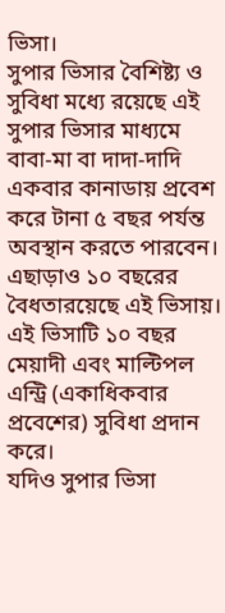ভিসা।
সুপার ভিসার বৈশিষ্ট্য ও সুবিধা মধ্যে রয়েছে এই সুপার ভিসার মাধ্যমে বাবা-মা বা দাদা-দাদি একবার কানাডায় প্রবেশ করে টানা ৫ বছর পর্যন্ত অবস্থান করতে পারবেন। এছাড়াও ১০ বছরের বৈধতারয়েছে এই ভিসায়। এই ভিসাটি ১০ বছর মেয়াদী এবং মাল্টিপল এন্ট্রি (একাধিকবার প্রবেশের) সুবিধা প্রদান করে।
যদিও সুপার ভিসা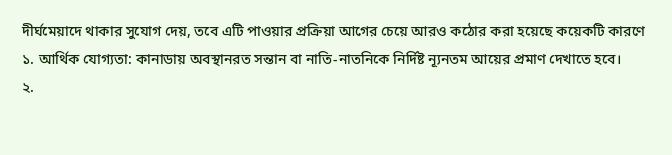দীর্ঘমেয়াদে থাকার সুযোগ দেয়, তবে এটি পাওয়ার প্রক্রিয়া আগের চেয়ে আরও কঠোর করা হয়েছে কয়েকটি কারণে
১. আর্থিক যোগ্যতা: কানাডায় অবস্থানরত সন্তান বা নাতি-নাতনিকে নির্দিষ্ট ন্যূনতম আয়ের প্রমাণ দেখাতে হবে।
২.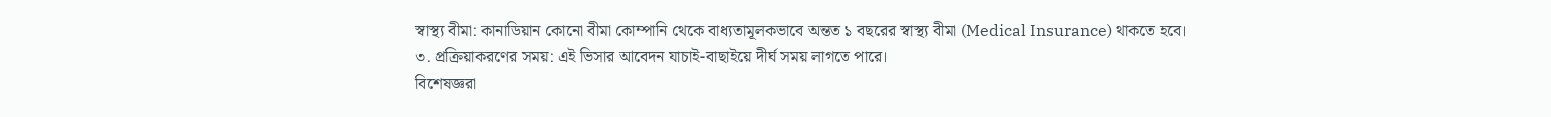স্বাস্থ্য বীমা: কানাডিয়ান কোনো বীমা কোম্পানি থেকে বাধ্যতামূলকভাবে অন্তত ১ বছরের স্বাস্থ্য বীমা (Medical Insurance) থাকতে হবে।
৩. প্রক্রিয়াকরণের সময়: এই ভিসার আবেদন যাচাই-বাছাইয়ে দীর্ঘ সময় লাগতে পারে।
বিশেষজ্ঞরা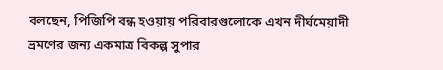বলছেন, পিজিপি বন্ধ হওয়ায় পরিবারগুলোকে এখন দীর্ঘমেয়াদী ভ্রমণের জন্য একমাত্র বিকল্প সুপার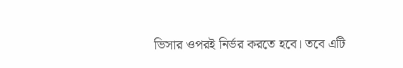ভিসার ওপরই নির্ভর করতে হবে। তবে এটি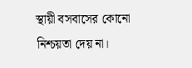স্থায়ী বসবাসের কোনো নিশ্চয়তা দেয় না।